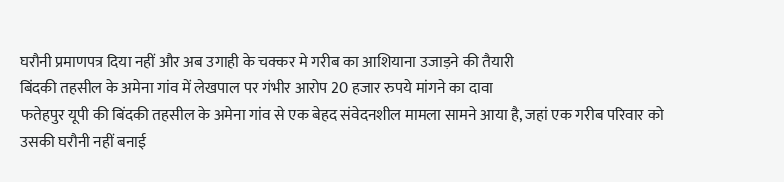घरौनी प्रमाणपत्र दिया नहीं और अब उगाही के चक्कर मे गरीब का आशियाना उजाड़ने की तैयारी
बिंदकी तहसील के अमेना गांव में लेखपाल पर गंभीर आरोप 20 हजार रुपये मांगने का दावा
फतेहपुर यूपी की बिंदकी तहसील के अमेना गांव से एक बेहद संवेदनशील मामला सामने आया है, जहां एक गरीब परिवार को उसकी घरौनी नहीं बनाई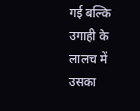गई बल्कि उगाही के लालच में उसका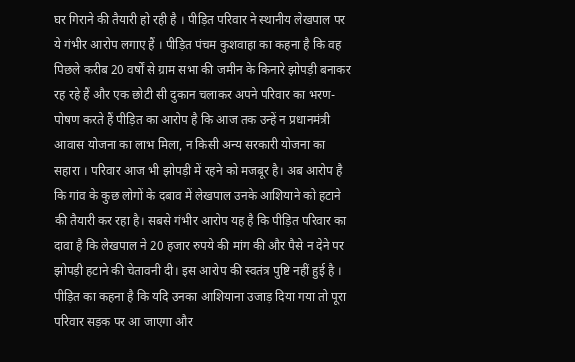घर गिराने की तैयारी हो रही है । पीड़ित परिवार ने स्थानीय लेखपाल पर ये गंभीर आरोप लगाए हैं । पीड़ित पंचम कुशवाहा का कहना है कि वह पिछले करीब 20 वर्षों से ग्राम सभा की जमीन के किनारे झोपड़ी बनाकर रह रहे हैं और एक छोटी सी दुकान चलाकर अपने परिवार का भरण-पोषण करते हैं पीड़ित का आरोप है कि आज तक उन्हें न प्रधानमंत्री आवास योजना का लाभ मिला, न किसी अन्य सरकारी योजना का सहारा । परिवार आज भी झोपड़ी में रहने को मजबूर है। अब आरोप है कि गांव के कुछ लोगों के दबाव में लेखपाल उनके आशियाने को हटाने की तैयारी कर रहा है। सबसे गंभीर आरोप यह है कि पीड़ित परिवार का दावा है कि लेखपाल ने 20 हजार रुपये की मांग की और पैसे न देने पर झोपड़ी हटाने की चेतावनी दी। इस आरोप की स्वतंत्र पुष्टि नहीं हुई है । पीड़ित का कहना है कि यदि उनका आशियाना उजाड़ दिया गया तो पूरा परिवार सड़क पर आ जाएगा और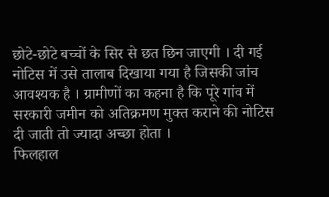छोटे-छोटे बच्चों के सिर से छत छिन जाएगी । दी गई नोटिस में उसे तालाब दिखाया गया है जिसकी जांच आवश्यक है । ग्रामीणों का कहना है कि पूरे गांव में सरकारी जमीन को अतिक्रमण मुक्त कराने की नोटिस दी जाती तो ज्यादा अच्छा होता ।
फिलहाल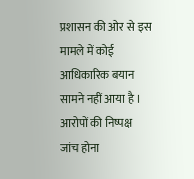प्रशासन की ओर से इस मामले में कोई आधिकारिक बयान सामने नहीं आया है । आरोपों की निष्पक्ष जांच होना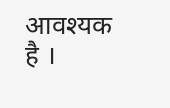आवश्यक है ।